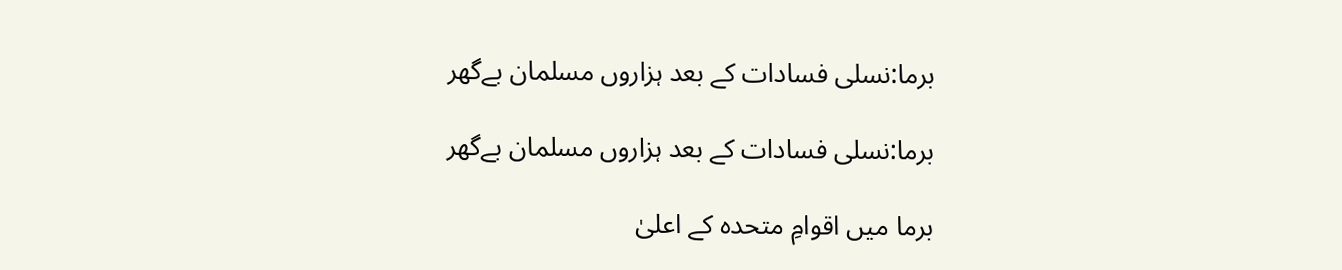برما:نسلی فسادات کے بعد ہزاروں مسلمان بےگھر

برما:نسلی فسادات کے بعد ہزاروں مسلمان بےگھر

برما میں اقوامِ متحدہ کے اعلیٰ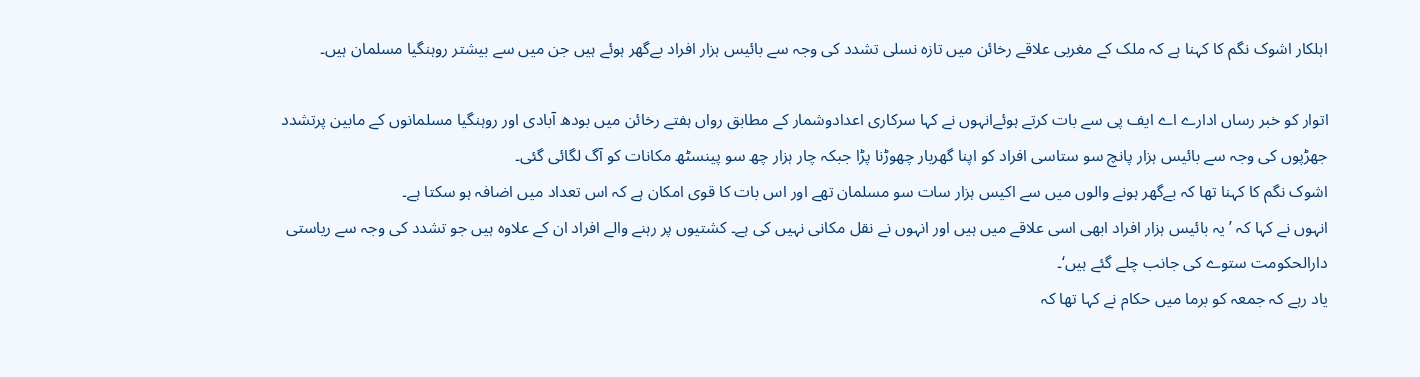اہلکار اشوک نگم کا کہنا ہے کہ ملک کے مغربی علاقے رخائن میں تازہ نسلی تشدد کی وجہ سے بائیس ہزار افراد بےگھر ہوئے ہیں جن میں سے بیشتر روہنگیا مسلمان ہیں۔

اتوار کو خبر رساں ادارے اے ایف پی سے بات کرتے ہوئےانہوں نے کہا سرکاری اعدادوشمار کے مطابق رواں ہفتے رخائن میں بودھ آبادی اور روہنگیا مسلمانوں کے مابین پرتشدد جھڑپوں کی وجہ سے بائیس ہزار پانچ سو ستاسی افراد کو اپنا گھربار چھوڑنا پڑا جبکہ چار ہزار چھ سو پینسٹھ مکانات کو آگ لگائی گئی۔
اشوک نگم کا کہنا تھا کہ بےگھر ہونے والوں میں سے اکیس ہزار سات سو مسلمان تھے اور اس بات کا قوی امکان ہے کہ اس تعداد میں اضافہ ہو سکتا ہے۔
انہوں نے کہا کہ ’یہ بائیس ہزار افراد ابھی اسی علاقے میں ہیں اور انہوں نے نقل مکانی نہیں کی ہے۔ کشتیوں پر رہنے والے افراد ان کے علاوہ ہیں جو تشدد کی وجہ سے ریاستی دارالحکومت ستوے کی جانب چلے گئے ہیں‘۔
یاد رہے کہ جمعہ کو برما میں حکام نے کہا تھا کہ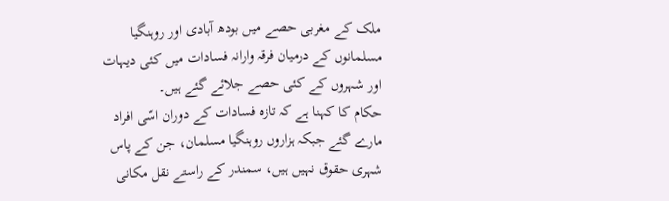ملک کے مغربی حصے میں بودھ آبادی اور روہنگیا مسلمانوں کے درمیان فرقہ وارانہ فسادات میں کئی دیہات اور شہروں کے کئی حصے جلائے گئے ہیں۔
حکام کا کہنا ہے کہ تازہ فسادات کے دوران اسّی افراد مارے گئے جبکہ ہزاروں روہنگیا مسلمان، جن کے پاس شہری حقوق نہیں ہیں، سمندر کے راستے نقل مکانی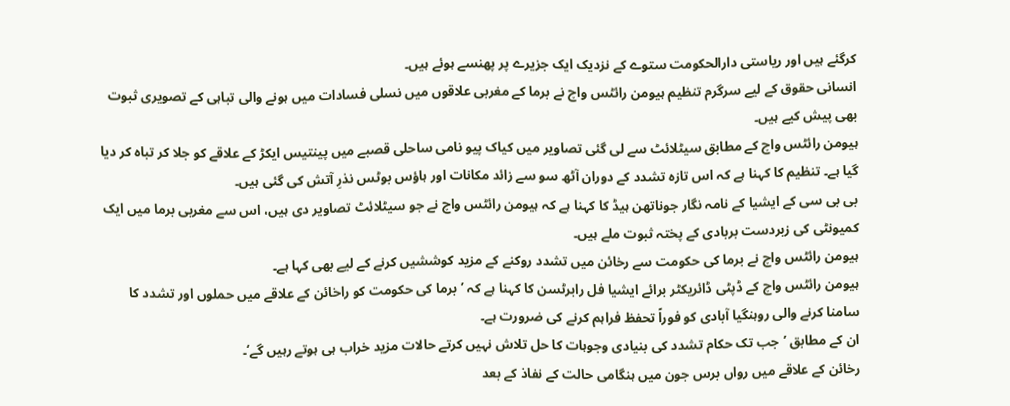کرگئے ہیں اور ریاستی دارالحکومت ستوے کے نزدیک ایک جزیرے پر پھنسے ہوئے ہیں۔
انسانی حقوق کے لیے سرگرم تنظیم ہیومن رائٹس واچ نے برما کے مغربی علاقوں میں نسلی فسادات میں ہونے والی تباہی کے تصویری ثبوت بھی پیش کیے ہیں۔
ہیومن رائٹس واچ کے مطابق سیٹلائٹ سے لی گئی تصاویر میں کیاک پیو نامی ساحلی قصبے میں پینتیس ایکڑ کے علاقے کو جلا کر تباہ کر دیا گیا ہے۔ تنظیم کا کہنا ہے کہ اس تازہ تشدد کے دوران آٹھ سو سے زائد مکانات اور ہاؤس بوٹس نذرِ آتش کی گئی ہیں۔
بی بی سی کے ایشیا کے نامہ نگار جوناتھن ہیڈ کا کہنا ہے کہ ہیومن رائٹس واچ نے جو سیٹلائٹ تصاویر دی ہیں، اس سے مغربی برما میں ایک کمیونٹی کی زبردست بربادی کے پختہ ثبوت ملے ہیں۔
ہیومن رائٹس واچ نے برما کی حکومت سے رخائن میں تشدد روکنے کے مزید کوششیں کرنے کے لیے بھی کہا ہے۔
ہیومن رائٹس واچ کے ڈپٹی ڈائریکٹر برائے ایشیا فل رابرٹسن کا کہنا ہے کہ ’برما کی حکومت کو راخائن کے علاقے میں حملوں اور تشدد کا سامنا کرنے والی روہنگیا آبادی کو فوراً تحفظ فراہم کرنے کی ضرورت ہے۔
ان کے مطابق ’جب تک حکام تشدد کی بنیادی وجوہات کا حل تلاش نہیں کرتے حالات مزید خراب ہی ہوتے رہیں گے‘۔
رخائن کے علاقے میں رواں برس جون میں ہنگامی حالت کے نفاذ کے بعد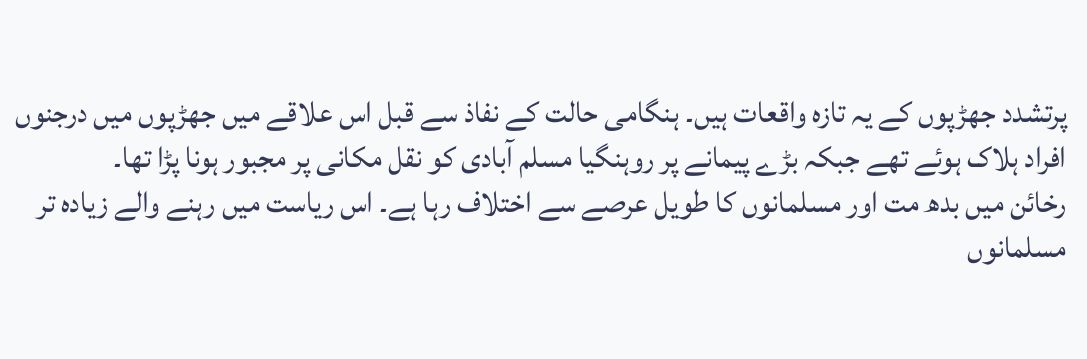پرتشدد جھڑپوں کے یہ تازہ واقعات ہیں۔ ہنگامی حالت کے نفاذ سے قبل اس علاقے میں جھڑپوں میں درجنوں افراد ہلاک ہوئے تھے جبکہ بڑے پیمانے پر روہنگیا مسلم آبادی کو نقل مکانی پر مجبور ہونا پڑا تھا۔
رخائن میں بدھ مت اور مسلمانوں کا طویل عرصے سے اختلاف رہا ہے۔ اس ریاست میں رہنے والے زیادہ تر مسلمانوں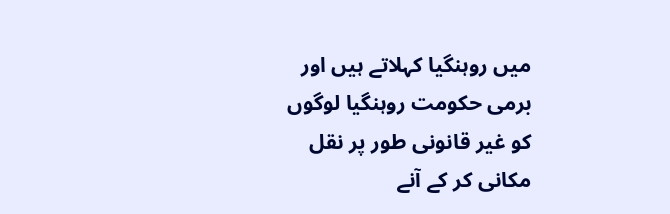میں روہنگيا کہلاتے ہیں اور برمی حکومت روہنگيا لوگوں کو غیر قانونی طور پر نقل مکانی کر کے آنے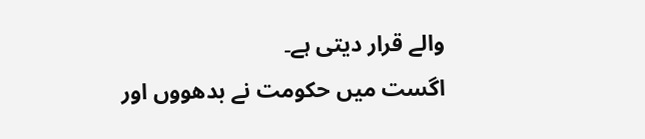والے قرار دیتی ہے۔
اگست میں حکومت نے بدھووں اور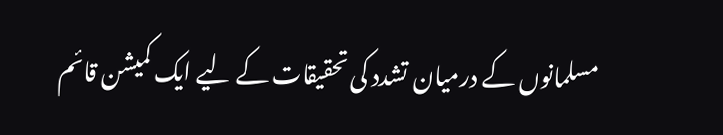مسلمانوں کے درمیان تشدد کی تحقیقات کے لیے ایک کمیشن قائم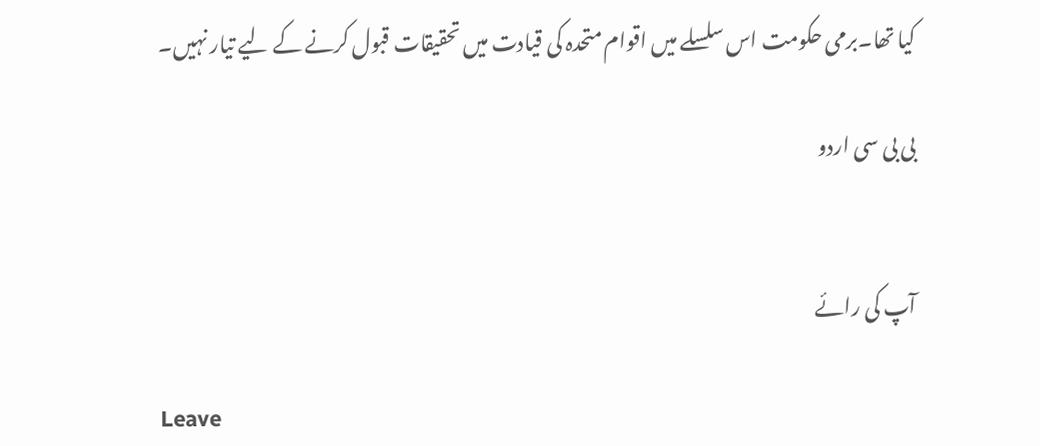کیا تھا۔برمی حکومت اس سلسلے میں اقوام متحدہ کی قیادت میں تحقیقات قبول کرنے کے لیے تیار نہیں۔

بی بی سی اردو


آپ کی رائے

Leave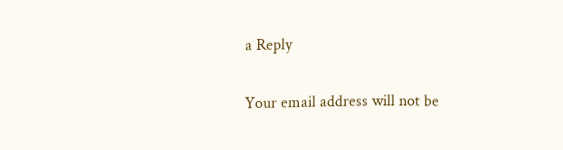a Reply

Your email address will not be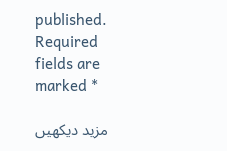published. Required fields are marked *

مزید دیکهیں